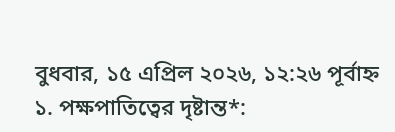বুধবার, ১৫ এপ্রিল ২০২৬, ১২:২৬ পূর্বাহ্ন
১. পক্ষপাতিত্বের দৃষ্টান্ত*: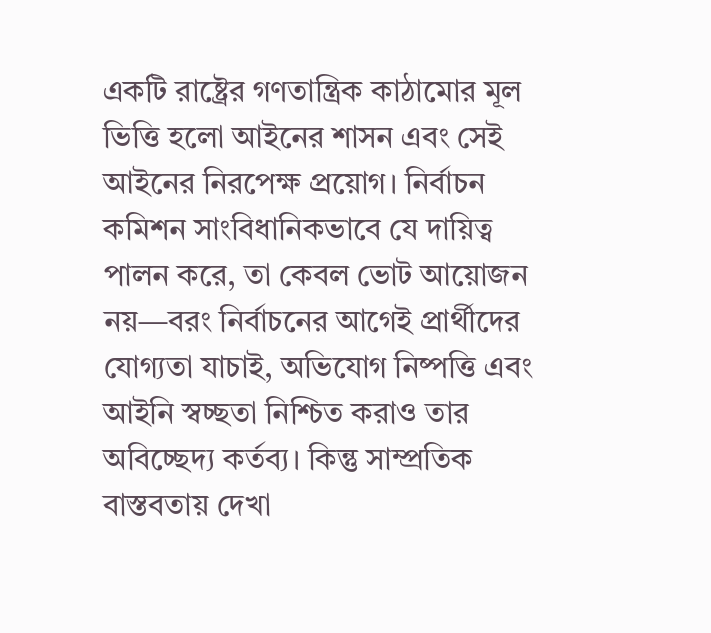একটি রাষ্ট্রের গণতান্ত্রিক কাঠামোর মূল ভিত্তি হলো আইনের শাসন এবং সেই আইনের নিরপেক্ষ প্রয়োগ। নির্বাচন কমিশন সাংবিধানিকভাবে যে দায়িত্ব পালন করে, তা কেবল ভোট আয়োজন নয়—বরং নির্বাচনের আগেই প্রার্থীদের যোগ্যতা যাচাই, অভিযোগ নিষ্পত্তি এবং আইনি স্বচ্ছতা নিশ্চিত করাও তার অবিচ্ছেদ্য কর্তব্য। কিন্তু সাম্প্রতিক বাস্তবতায় দেখা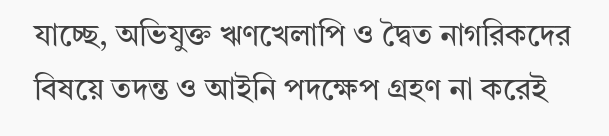যাচ্ছে, অভিযুক্ত ঋণখেলাপি ও দ্বৈত নাগরিকদের বিষয়ে তদন্ত ও আইনি পদক্ষেপ গ্রহণ না করেই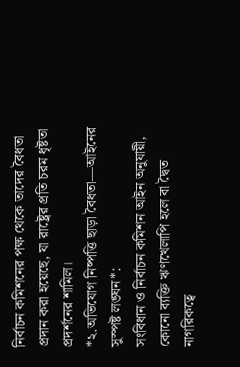নির্বাচন কমিশনের পক্ষ থেকে তাদের বৈধতা প্রদান করা হয়েছে, যা রাষ্ট্রের প্রতি চরম ধৃষ্টতা প্রদর্শনের শামিল।
*২.অভিযোগ নিষ্পত্তি ছাড়া বৈধতা—আইনের সুস্পষ্ট লঙ্ঘন*:
সংবিধান ও নির্বাচন কমিশন আইন অনুযায়ী, কোনো ব্যক্তি ঋণখেলাপি হলে বা দ্বৈত নাগরিকত্বে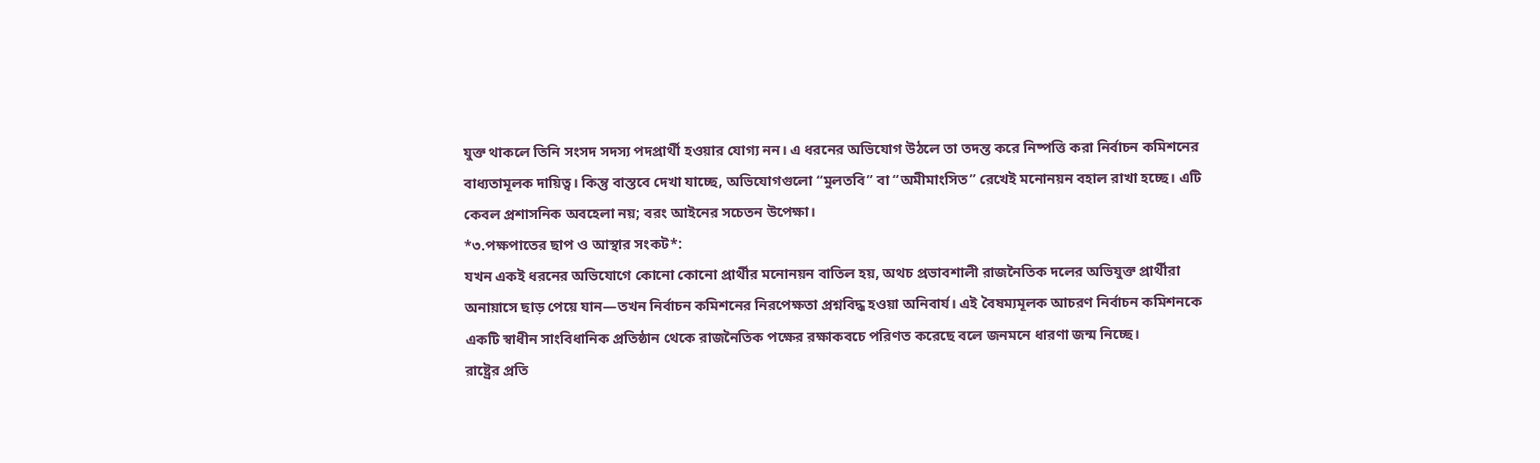যুক্ত থাকলে তিনি সংসদ সদস্য পদপ্রার্থী হওয়ার যোগ্য নন। এ ধরনের অভিযোগ উঠলে তা তদন্ত করে নিষ্পত্তি করা নির্বাচন কমিশনের বাধ্যতামূলক দায়িত্ব। কিন্তু বাস্তবে দেখা যাচ্ছে, অভিযোগগুলো “মুলতবি” বা “অমীমাংসিত” রেখেই মনোনয়ন বহাল রাখা হচ্ছে। এটি কেবল প্রশাসনিক অবহেলা নয়; বরং আইনের সচেতন উপেক্ষা।
*৩.পক্ষপাতের ছাপ ও আস্থার সংকট*:
যখন একই ধরনের অভিযোগে কোনো কোনো প্রার্থীর মনোনয়ন বাতিল হয়, অথচ প্রভাবশালী রাজনৈতিক দলের অভিযুক্ত প্রার্থীরা অনায়াসে ছাড় পেয়ে যান—তখন নির্বাচন কমিশনের নিরপেক্ষতা প্রশ্নবিদ্ধ হওয়া অনিবার্য। এই বৈষম্যমূলক আচরণ নির্বাচন কমিশনকে একটি স্বাধীন সাংবিধানিক প্রতিষ্ঠান থেকে রাজনৈতিক পক্ষের রক্ষাকবচে পরিণত করেছে বলে জনমনে ধারণা জন্ম নিচ্ছে।
রাষ্ট্রের প্রতি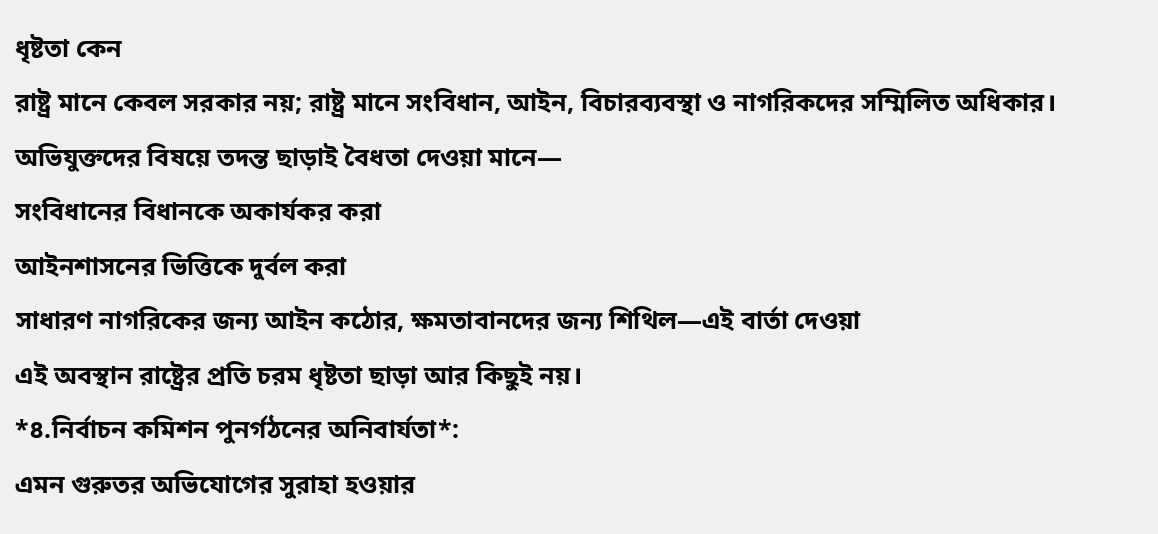ধৃষ্টতা কেন
রাষ্ট্র মানে কেবল সরকার নয়; রাষ্ট্র মানে সংবিধান, আইন, বিচারব্যবস্থা ও নাগরিকদের সম্মিলিত অধিকার। অভিযুক্তদের বিষয়ে তদন্ত ছাড়াই বৈধতা দেওয়া মানে—
সংবিধানের বিধানকে অকার্যকর করা
আইনশাসনের ভিত্তিকে দুর্বল করা
সাধারণ নাগরিকের জন্য আইন কঠোর, ক্ষমতাবানদের জন্য শিথিল—এই বার্তা দেওয়া
এই অবস্থান রাষ্ট্রের প্রতি চরম ধৃষ্টতা ছাড়া আর কিছুই নয়।
*৪.নির্বাচন কমিশন পুনর্গঠনের অনিবার্যতা*:
এমন গুরুতর অভিযোগের সুরাহা হওয়ার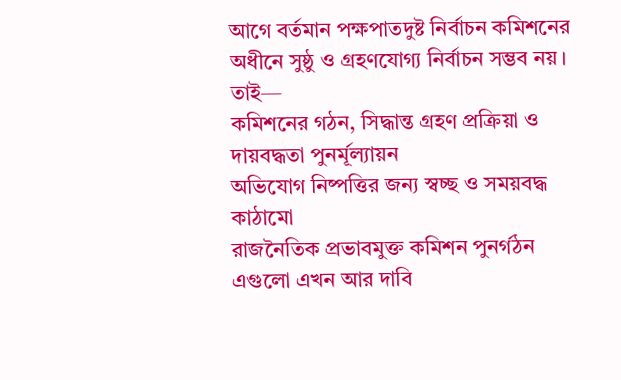আগে বর্তমান পক্ষপাতদুষ্ট নির্বাচন কমিশনের অধীনে সুষ্ঠু ও গ্রহণযোগ্য নির্বাচন সম্ভব নয়। তাই—
কমিশনের গঠন, সিদ্ধান্ত গ্রহণ প্রক্রিয়া ও দায়বদ্ধতা পুনর্মূল্যায়ন
অভিযোগ নিষ্পত্তির জন্য স্বচ্ছ ও সময়বদ্ধ কাঠামো
রাজনৈতিক প্রভাবমুক্ত কমিশন পুনর্গঠন
এগুলো এখন আর দাবি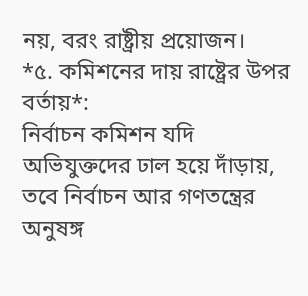নয়, বরং রাষ্ট্রীয় প্রয়োজন।
*৫. কমিশনের দায় রাষ্ট্রের উপর বর্তায়*:
নির্বাচন কমিশন যদি অভিযুক্তদের ঢাল হয়ে দাঁড়ায়, তবে নির্বাচন আর গণতন্ত্রের অনুষঙ্গ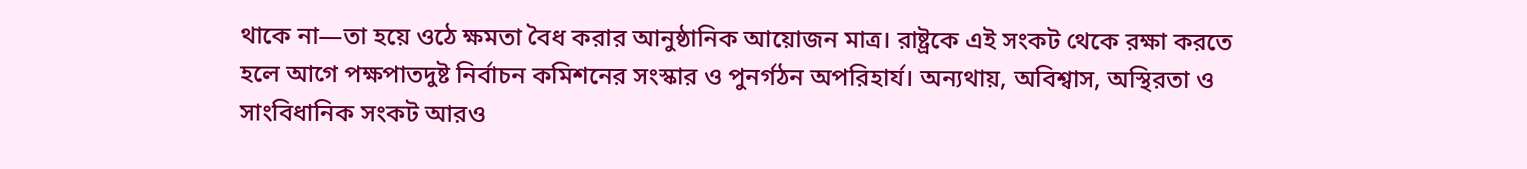থাকে না—তা হয়ে ওঠে ক্ষমতা বৈধ করার আনুষ্ঠানিক আয়োজন মাত্র। রাষ্ট্রকে এই সংকট থেকে রক্ষা করতে হলে আগে পক্ষপাতদুষ্ট নির্বাচন কমিশনের সংস্কার ও পুনর্গঠন অপরিহার্য। অন্যথায়, অবিশ্বাস, অস্থিরতা ও সাংবিধানিক সংকট আরও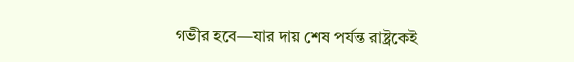গভীর হবে—যার দায় শেষ পর্যন্ত রাষ্ট্রকেই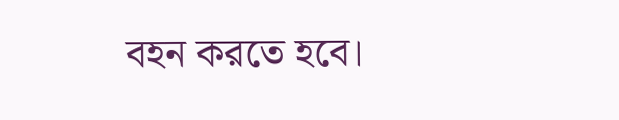বহন করতে হবে।